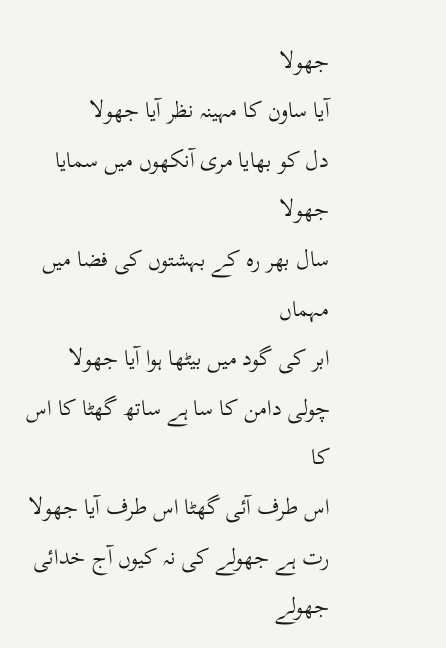جھولا
آیا ساون کا مہینہ نظر آیا جھولا
دل کو بھایا مری آنکھوں میں سمایا جھولا
سال بھر رہ کے بہشتوں کی فضا میں مہماں
ابر کی گود میں بیٹھا ہوا آیا جھولا
چولی دامن کا سا ہے ساتھ گھٹا کا اس کا
اس طرف آئی گھٹا اس طرف آیا جھولا
رت ہے جھولے کی نہ کیوں آج خدائی جھولے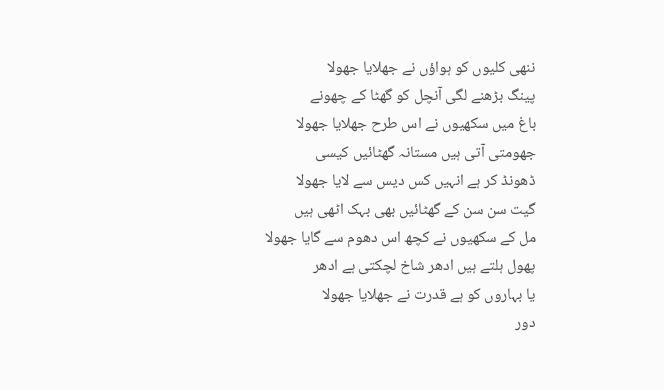ننھی کلیوں کو ہواؤں نے جھلایا جھولا
پینگ بڑھنے لگی آنچل کو گھٹا کے چھونے
باغ میں سکھیوں نے اس طرح جھلایا جھولا
جھومتی آتی ہیں مستانہ گھٹائیں کیسی
ڈھونڈ کر ہے انہیں کس دیس سے لایا جھولا
گیت سن سن کے گھٹائیں بھی بہک اٹھی ہیں
مل کے سکھیوں نے کچھ اس دھوم سے گایا جھولا
پھول ہلتے ہیں ادھر شاخ لچکتی ہے ادھر
یا بہاروں کو ہے قدرت نے جھلایا جھولا
دور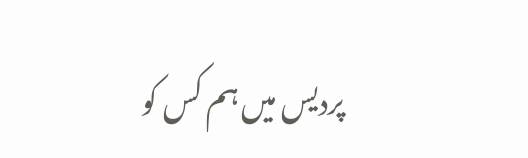پردیس میں ہم کس کو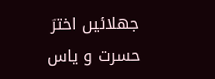جھلائیں اخترؔ
حسرت و یاس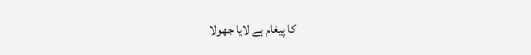کا پیغام ہے لایا جھولا